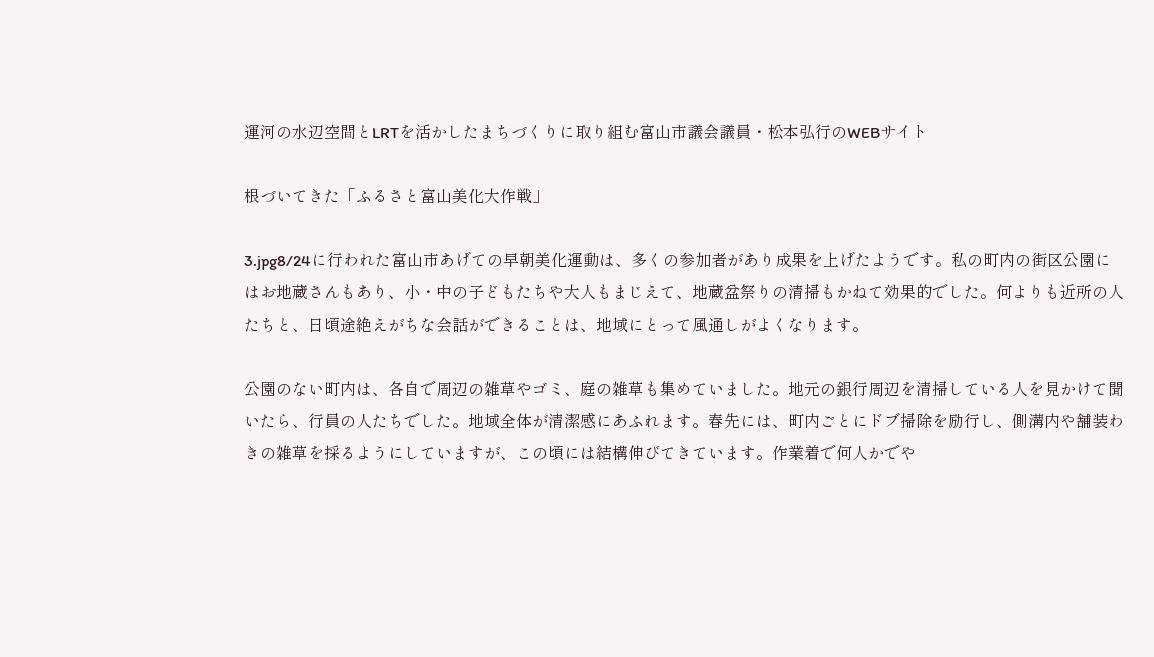運河の水辺空間とLRTを活かしたまちづくりに取り組む富山市議会議員・松本弘行のWEBサイト

根づいてきた「ふるさと富山美化大作戦」

3.jpg8/24に行われた富山市あげての早朝美化運動は、多くの参加者があり成果を上げたようです。私の町内の街区公園にはお地蔵さんもあり、小・中の子どもたちや大人もまじえて、地蔵盆祭りの清掃もかねて効果的でした。何よりも近所の人たちと、日頃途絶えがちな会話ができることは、地域にとって風通しがよくなります。

公園のない町内は、各自で周辺の雑草やゴミ、庭の雑草も集めていました。地元の銀行周辺を清掃している人を見かけて聞いたら、行員の人たちでした。地域全体が清潔感にあふれます。春先には、町内ごとにドブ掃除を励行し、側溝内や舗装わきの雑草を採るようにしていますが、この頃には結構伸びてきています。作業着で何人かでや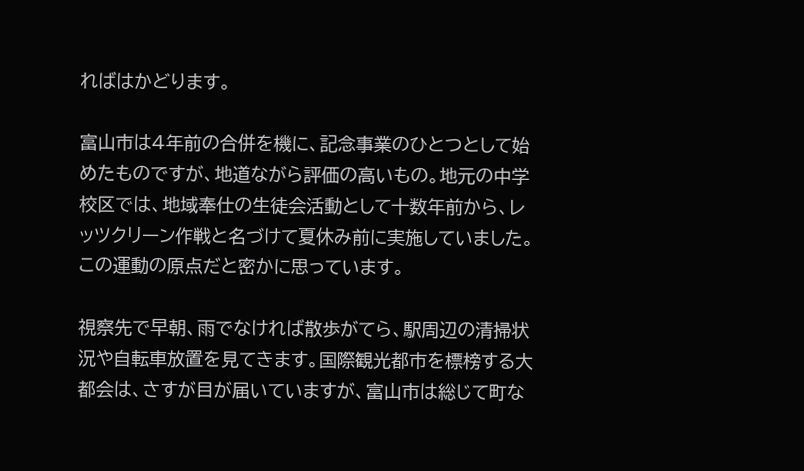ればはかどります。

富山市は4年前の合併を機に、記念事業のひとつとして始めたものですが、地道ながら評価の高いもの。地元の中学校区では、地域奉仕の生徒会活動として十数年前から、レッツクリーン作戦と名づけて夏休み前に実施していました。この運動の原点だと密かに思っています。

視察先で早朝、雨でなければ散歩がてら、駅周辺の清掃状況や自転車放置を見てきます。国際観光都市を標榜する大都会は、さすが目が届いていますが、富山市は総じて町な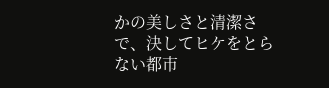かの美しさと清潔さで、決してヒケをとらない都市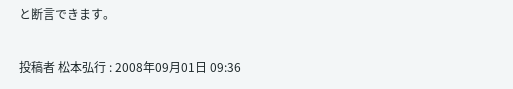と断言できます。

投稿者 松本弘行 : 2008年09月01日 09:36